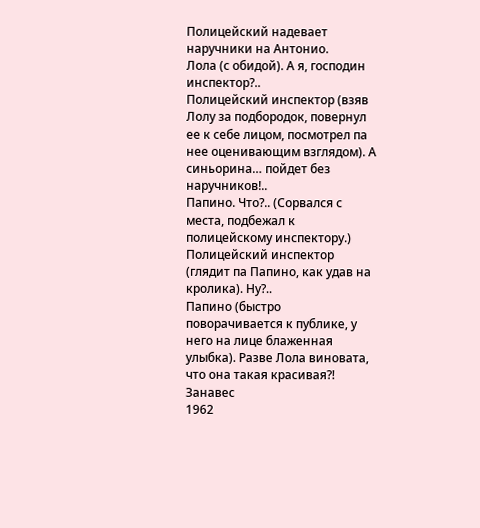Полицейский надевает наручники на Антонио.
Лола (с обидой). А я, господин инспектор?..
Полицейский инспектор (взяв Лолу за подбородок, повернул ее к себе лицом, посмотрел па нее оценивающим взглядом). А синьорина… пойдет без наручников!..
Папино. Что?.. (Сорвался с места, подбежал к полицейскому инспектору.)
Полицейский инспектор (глядит па Папино, как удав на кролика). Ну?..
Папино (быстро поворачивается к публике, у него на лице блаженная улыбка). Разве Лола виновата, что она такая красивая?!
Занавес
1962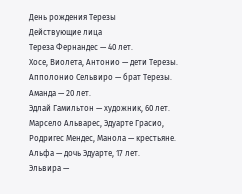Дeнь рождения Терезы
Действующие лица
Тереза Фернандес — 40 лет.
Хосе, Виолета, Антонио — дети Терезы.
Апполонио Сельвиро — брат Терезы.
Аманда — 20 лет.
Эдлай Гамильтон — художник, 60 лет.
Марсело Альварес, Эдуарте Грасио, Родригес Мендес, Манола — крестьяне.
Альфа — дочь Эдуарте, 17 лет.
Эльвира —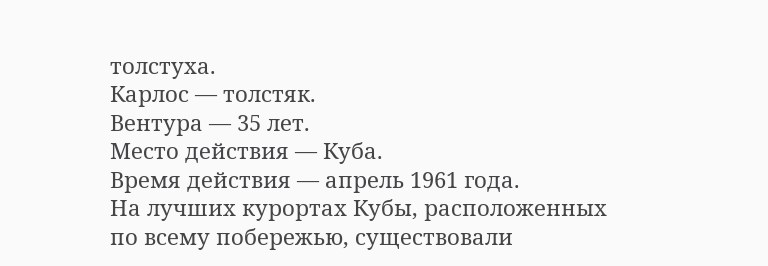толстуха.
Карлос — толстяк.
Вентура — 35 лет.
Место действия — Куба.
Время действия — апрель 1961 года.
На лучших курортах Кубы, расположенных по всему побережью, существовали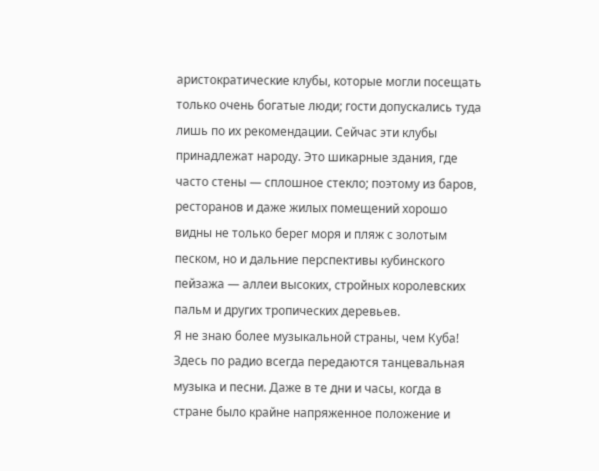аристократические клубы, которые могли посещать только очень богатые люди; гости допускались туда лишь по их рекомендации. Сейчас эти клубы принадлежат народу. Это шикарные здания, где часто стены — сплошное стекло; поэтому из баров, ресторанов и даже жилых помещений хорошо видны не только берег моря и пляж с золотым песком, но и дальние перспективы кубинского пейзажа — аллеи высоких, стройных королевских пальм и других тропических деревьев.
Я не знаю более музыкальной страны, чем Куба! Здесь по радио всегда передаются танцевальная музыка и песни. Даже в те дни и часы, когда в стране было крайне напряженное положение и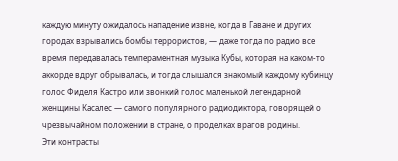каждую минуту ожидалось нападение извне, когда в Гаване и других городах взрывались бомбы террористов, — даже тогда по радио все время передавалась темпераментная музыка Кубы, которая на каком-то аккорде вдруг обрывалась, и тогда слышался знакомый каждому кубинцу голос Фиделя Кастро или звонкий голос маленькой легендарной женщины Касалес — самого популярного радиодиктора, говорящей о чрезвычайном положении в стране, о проделках врагов родины.
Эти контрасты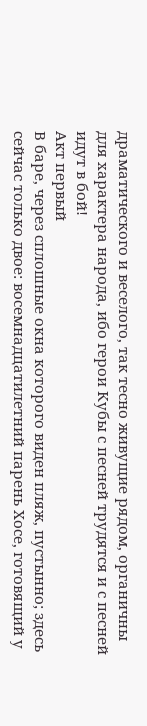драматического и веселого, так тесно живущие рядом, органичны для характера народа, ибо герои Кубы с песней трудятся и с песней идут в бой!
Акт первый
В баре, через сплошные окна которого виден пляж, пустынно; здесь сейчас только двое: восемнадцатилетний парень Хосе, готовящий у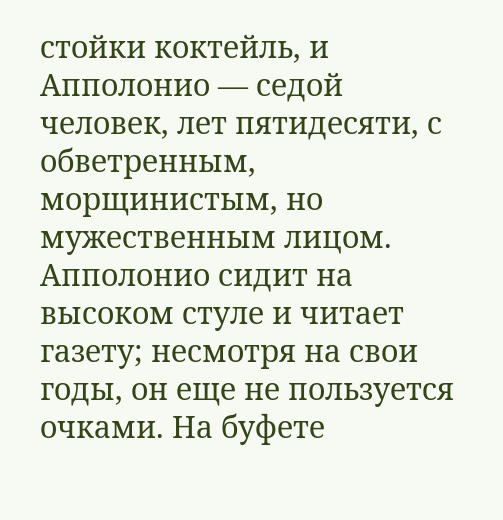стойки коктейль, и Апполонио — седой человек, лет пятидесяти, с обветренным, морщинистым, но мужественным лицом.
Апполонио сидит на высоком стуле и читает газету; несмотря на свои годы, он еще не пользуется очками. На буфете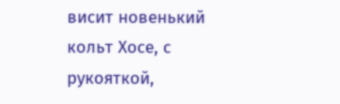висит новенький кольт Хосе, с рукояткой,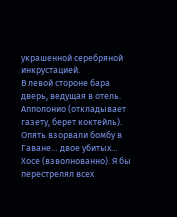украшенной серебряной инкрустацией.
В левой стороне бара дверь, ведущая в отель.
Апполонио (откладывает газету, берет коктейль). Опять взорвали бомбу в Гаване… двое убитых…
Хосе (взволнованно). Я бы перестрелял всех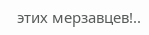этих мерзавцев!..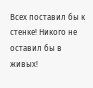Всех поставил бы к стенке! Никого не оставил бы в живых!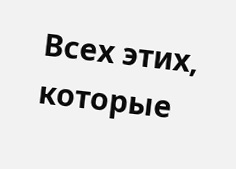Всех этих, которые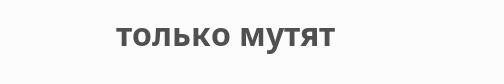только мутят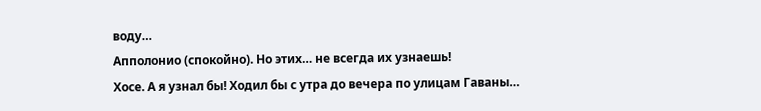воду…
Апполонио (спокойно). Но этих… не всегда их узнаешь!
Хосе. А я узнал бы! Ходил бы с утра до вечера по улицам Гаваны…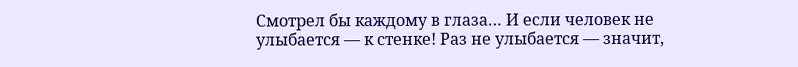Смотрел бы каждому в глаза… И если человек не улыбается — к стенке! Раз не улыбается — значит,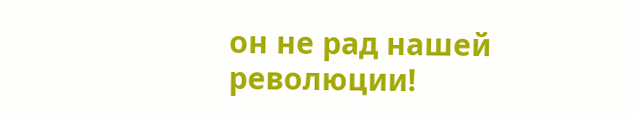он не рад нашей революции!